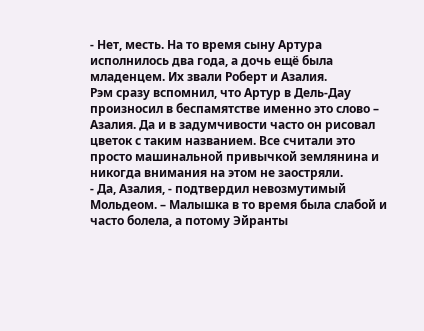- Нет, месть. На то время сыну Артура исполнилось два года, а дочь ещё была младенцем. Их звали Роберт и Азалия.
Рэм сразу вспомнил, что Артур в Дель-Дау произносил в беспамятстве именно это слово – Азалия. Да и в задумчивости часто он рисовал цветок с таким названием. Все считали это просто машинальной привычкой землянина и никогда внимания на этом не заостряли.
- Да, Азалия, - подтвердил невозмутимый Мольдеом. – Малышка в то время была слабой и часто болела, а потому Эйранты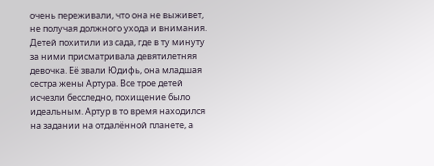очень переживали, что она не выживет, не получая должного ухода и внимания. Детей похитили из сада, где в ту минуту за ними присматривала девятилетняя девочка. Её звали Юдифь, она младшая сестра жены Артура. Все трое детей исчезли бесследно, похищение было идеальным. Артур в то время находился на задании на отдалённой планете, а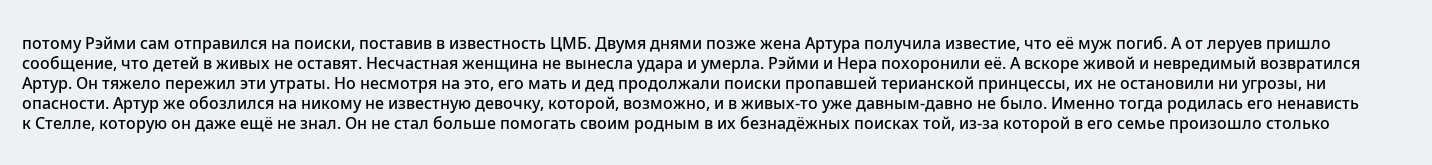потому Рэйми сам отправился на поиски, поставив в известность ЦМБ. Двумя днями позже жена Артура получила известие, что её муж погиб. А от леруев пришло сообщение, что детей в живых не оставят. Несчастная женщина не вынесла удара и умерла. Рэйми и Нера похоронили её. А вскоре живой и невредимый возвратился Артур. Он тяжело пережил эти утраты. Но несмотря на это, его мать и дед продолжали поиски пропавшей терианской принцессы, их не остановили ни угрозы, ни опасности. Артур же обозлился на никому не известную девочку, которой, возможно, и в живых-то уже давным-давно не было. Именно тогда родилась его ненависть к Стелле, которую он даже ещё не знал. Он не стал больше помогать своим родным в их безнадёжных поисках той, из-за которой в его семье произошло столько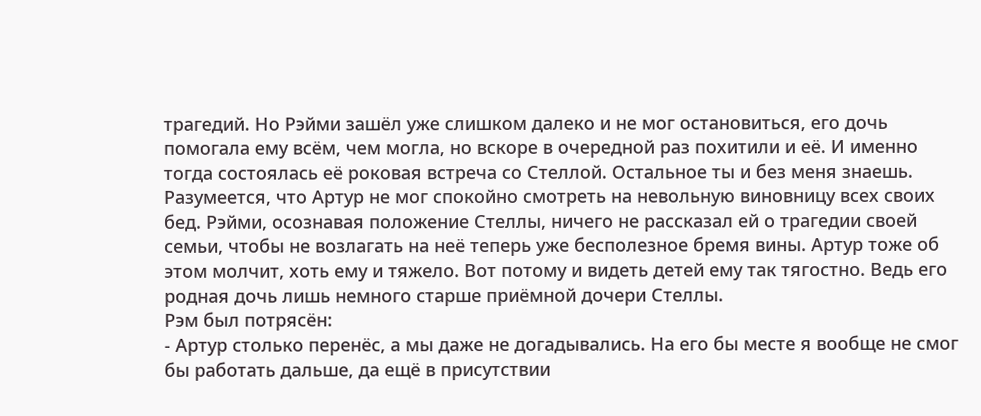трагедий. Но Рэйми зашёл уже слишком далеко и не мог остановиться, его дочь помогала ему всём, чем могла, но вскоре в очередной раз похитили и её. И именно тогда состоялась её роковая встреча со Стеллой. Остальное ты и без меня знаешь. Разумеется, что Артур не мог спокойно смотреть на невольную виновницу всех своих бед. Рэйми, осознавая положение Стеллы, ничего не рассказал ей о трагедии своей семьи, чтобы не возлагать на неё теперь уже бесполезное бремя вины. Артур тоже об этом молчит, хоть ему и тяжело. Вот потому и видеть детей ему так тягостно. Ведь его родная дочь лишь немного старше приёмной дочери Стеллы.
Рэм был потрясён:
- Артур столько перенёс, а мы даже не догадывались. На его бы месте я вообще не смог бы работать дальше, да ещё в присутствии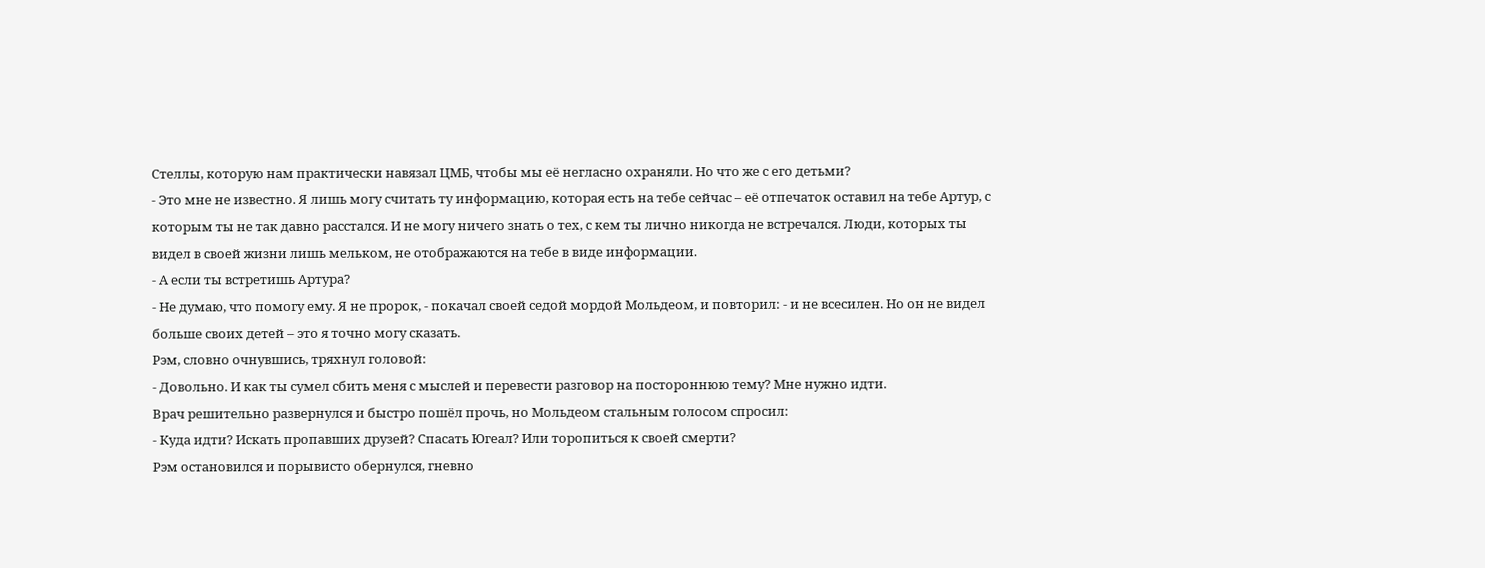Стеллы, которую нам практически навязал ЦМБ, чтобы мы её негласно охраняли. Но что же с его детьми?
- Это мне не известно. Я лишь могу считать ту информацию, которая есть на тебе сейчас – её отпечаток оставил на тебе Артур, с которым ты не так давно расстался. И не могу ничего знать о тех, с кем ты лично никогда не встречался. Люди, которых ты видел в своей жизни лишь мельком, не отображаются на тебе в виде информации.
- А если ты встретишь Артура?
- Не думаю, что помогу ему. Я не пророк, - покачал своей седой мордой Мольдеом, и повторил: - и не всесилен. Но он не видел больше своих детей – это я точно могу сказать.
Рэм, словно очнувшись, тряхнул головой:
- Довольно. И как ты сумел сбить меня с мыслей и перевести разговор на постороннюю тему? Мне нужно идти.
Врач решительно развернулся и быстро пошёл прочь, но Мольдеом стальным голосом спросил:
- Куда идти? Искать пропавших друзей? Спасать Югеал? Или торопиться к своей смерти?
Рэм остановился и порывисто обернулся, гневно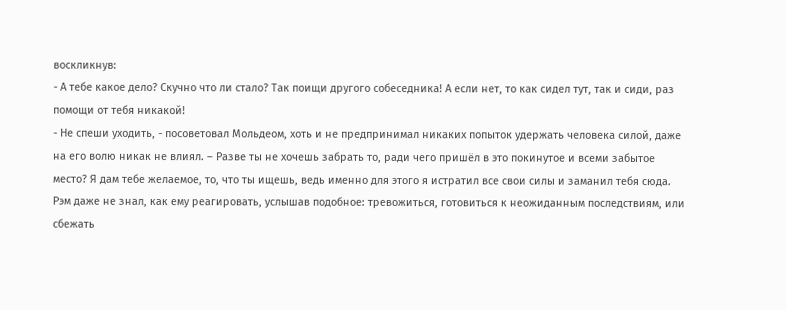воскликнув:
- А тебе какое дело? Скучно что ли стало? Так поищи другого собеседника! А если нет, то как сидел тут, так и сиди, раз помощи от тебя никакой!
- Не спеши уходить, - посоветовал Мольдеом, хоть и не предпринимал никаких попыток удержать человека силой, даже на его волю никак не влиял. – Разве ты не хочешь забрать то, ради чего пришёл в это покинутое и всеми забытое место? Я дам тебе желаемое, то, что ты ищешь, ведь именно для этого я истратил все свои силы и заманил тебя сюда.
Рэм даже не знал, как ему реагировать, услышав подобное: тревожиться, готовиться к неожиданным последствиям, или сбежать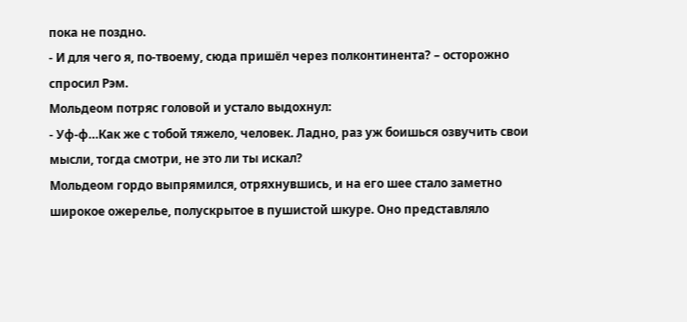пока не поздно.
- И для чего я, по-твоему, сюда пришёл через полконтинента? – осторожно спросил Рэм.
Мольдеом потряс головой и устало выдохнул:
- Уф-ф…Как же с тобой тяжело, человек. Ладно, раз уж боишься озвучить свои мысли, тогда смотри, не это ли ты искал?
Мольдеом гордо выпрямился, отряхнувшись, и на его шее стало заметно широкое ожерелье, полускрытое в пушистой шкуре. Оно представляло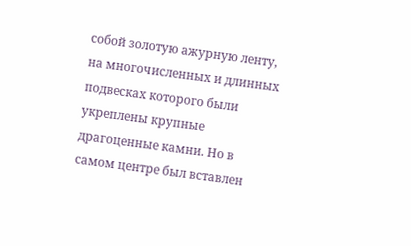собой золотую ажурную ленту, на многочисленных и длинных подвесках которого были укреплены крупные драгоценные камни. Но в самом центре был вставлен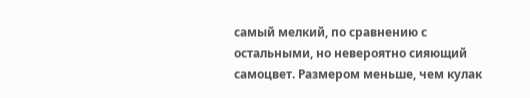самый мелкий, по сравнению с остальными, но невероятно сияющий самоцвет. Размером меньше, чем кулак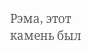Рэма, этот камень был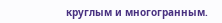круглым и многогранным.